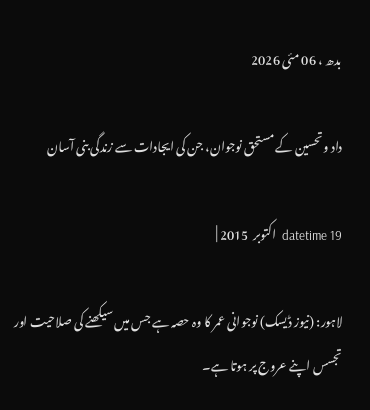بدھ ، 06 مئی 2026

داد وتحسین کے مستحق نوجوان، جن کی ایجادات سے زندگی بنی آسان

datetime 19  اکتوبر  2015 |

لاہور: (نیوز ڈیسک) نوجوانی عمر کا وہ حصہ ہے جس میں سیکھنے کی صلاحیت اور تجسس اپنے عروج پر ہوتا ہے۔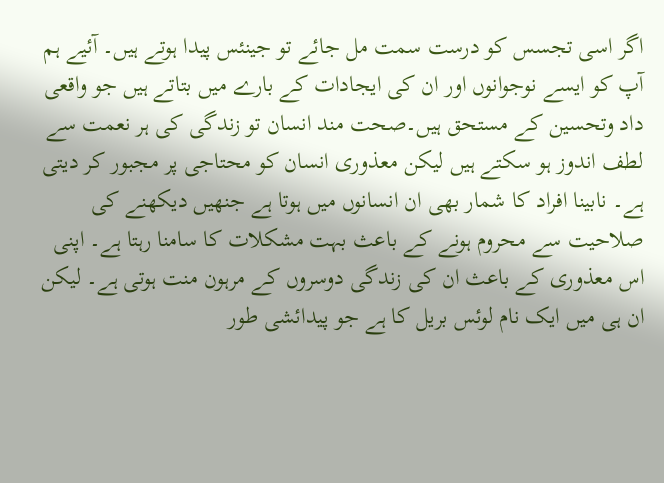اگر اسی تجسس کو درست سمت مل جائے تو جینئس پیدا ہوتے ہیں۔ آئیے ہم آپ کو ایسے نوجوانوں اور ان کی ایجادات کے بارے میں بتاتے ہیں جو واقعی داد وتحسین کے مستحق ہیں۔صحت مند انسان تو زندگی کی ہر نعمت سے لطف اندوز ہو سکتے ہیں لیکن معذوری انسان کو محتاجی پر مجبور کر دیتی ہے۔ نابینا افراد کا شمار بھی ان انسانوں میں ہوتا ہے جنھیں دیکھنے کی صلاحیت سے محروم ہونے کے باعث بہت مشکلات کا سامنا رہتا ہے۔ اپنی اس معذوری کے باعث ان کی زندگی دوسروں کے مرہون منت ہوتی ہے۔ لیکن ان ہی میں ایک نام لوئس بریل کا ہے جو پیدائشی طور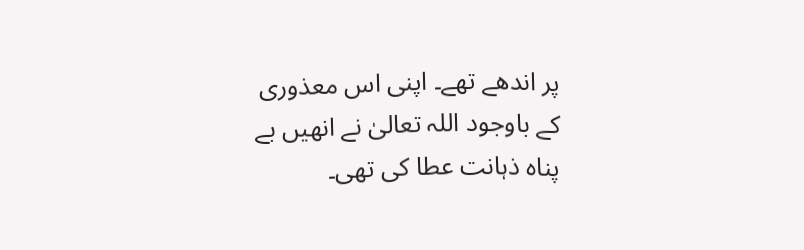پر اندھے تھے۔ اپنی اس معذوری کے باوجود اللہ تعالیٰ نے انھیں بے پناہ ذہانت عطا کی تھی۔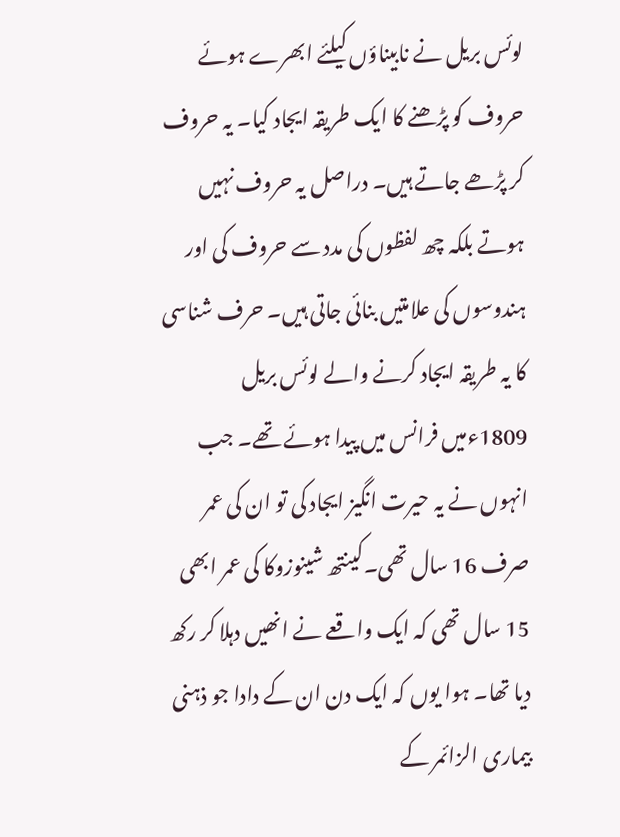لوئس بریل نے نابیناؤں کیلئے ابھرے ہوئے حروف کو پڑھنے کا ایک طریقہ ایجاد کیا۔ یہ حروف کر پڑھے جاتے ہیں۔ دراصل یہ حروف نہیں ہوتے بلکہ چھ لفظوں کی مدد سے حروف کی اور ہندوسوں کی علامتیں بنائی جاتی ہیں۔ حرف شناسی کا یہ طریقہ ایجاد کرنے والے لوئس بریل 1809ءمیں فرانس میں پیدا ہوئے تھے۔ جب انہوں نے یہ حیرت انگیز ایجاد کی تو ان کی عمر صرف 16 سال تھی۔کینتھ شینوزوکا کی عمر ابھی 15 سال تھی کہ ایک واقعے نے انھیں دہلا کر رکھ دیا تھا۔ ہوا یوں کہ ایک دن ان کے دادا جو ذہنی بیماری الزائمر کے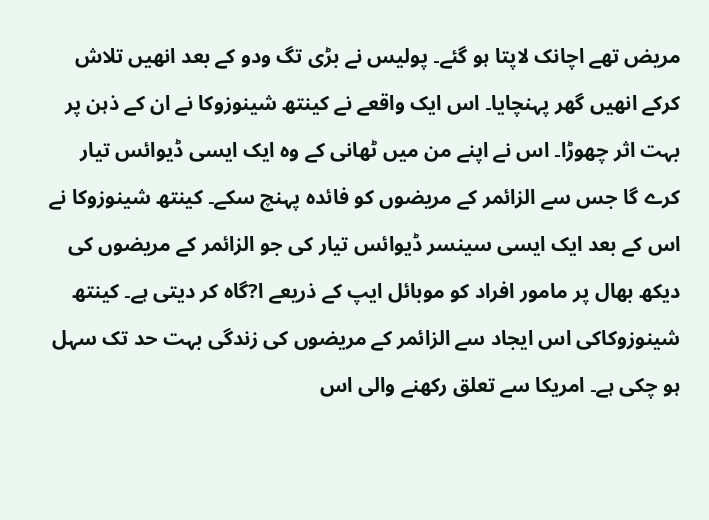مریض تھے اچانک لاپتا ہو گئے۔ پولیس نے بڑی تگ ودو کے بعد انھیں تلاش کرکے انھیں گھر پہنچایا۔ اس ایک واقعے نے کینتھ شینوزوکا نے ان کے ذہن پر بہت اثر چھوڑا۔ اس نے اپنے من میں ٹھانی کے وہ ایک ایسی ڈیوائس تیار کرے گا جس سے الزائمر کے مریضوں کو فائدہ پہنچ سکے۔ کینتھ شینوزوکا نے اس کے بعد ایک ایسی سینسر ڈیوائس تیار کی جو الزائمر کے مریضوں کی دیکھ بھال پر مامور افراد کو موبائل ایپ کے ذریعے ا?گاہ کر دیتی ہے۔ کینتھ شینوزوکاکی اس ایجاد سے الزائمر کے مریضوں کی زندگی بہت حد تک سہل ہو چکی ہے۔ امریکا سے تعلق رکھنے والی اس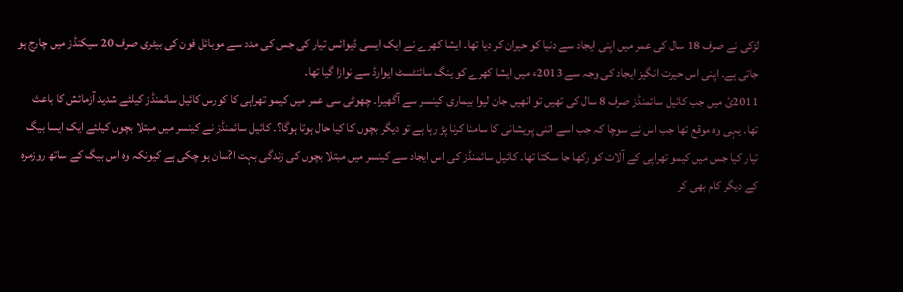لڑکی نے صرف 18 سال کی عمر میں اپنی ایجاد سے دنیا کو حیران کر دیا تھا۔ ایشا کھرے نے ایک ایسی ڈیوائس تیار کی جس کی مدد سے موبائل فون کی بیٹری صرف 20 سیکنڈز میں چارج ہو جاتی ہے۔ اپنی اس حیرت انگیز ایجاد کی وجہ سے 2013ء میں ایشا کھرے کو ینگ سائنٹسٹ ایوارڈ سے نوازا گیا تھا۔
2011ئ میں جب کائیل سائمنڈز صرف 8 سال کی تھیں تو انھیں جان لیوا بیماری کینسر سے آگھیرا۔ چھوٹی سی عمر میں کیمو تھراہی کا کورس کائیل سائمنڈز کیلئے شدید آزمائش کا باعث تھا۔ یہی وہ موقع تھا جب اس نے سوچا کہ جب اسے اتنی پریشانی کا سامنا کرنا پڑ رہا ہے تو دیگر بچوں کا کیا حال ہوتا ہوگا؟۔ کائیل سائمنڈز نے کینسر میں مبتلا بچوں کیلئے ایک ایسا بیگ تیار کیا جس میں کیمو تھراپی کے آلات کو رکھا جا سکتا تھا۔ کائیل سائمنڈز کی اس ایجاد سے کینسر میں مبتلا بچوں کی زندگی بہت ا?سان ہو چکی ہے کیونکہ وہ اس بیگ کے ساتھ روزمرہ کے دیگر کام بھی کر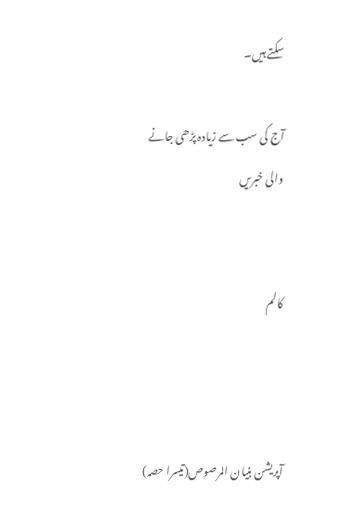سکتے ہیں۔

آج کی سب سے زیادہ پڑھی جانے والی خبریں


کالم



آپریشن بنیان المرصوص(تیسرا حصہ)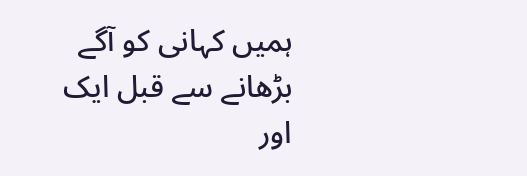ہمیں کہانی کو آگے بڑھانے سے قبل ایک اور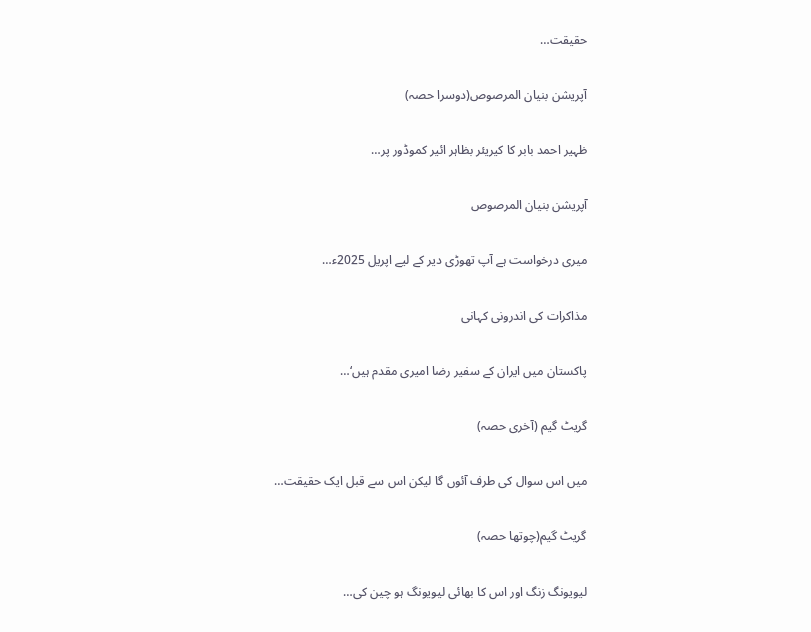حقیقت…

آپریشن بنیان المرصوص(دوسرا حصہ)

ظہیر احمد بابر کا کیریئر بظاہر ائیر کموڈور پر…

آپریشن بنیان المرصوص

میری درخواست ہے آپ تھوڑی دیر کے لیے اپریل 2025ء…

مذاکرات کی اندرونی کہانی

پاکستان میں ایران کے سفیر رضا امیری مقدم ہیں‘…

گریٹ گیم (آخری حصہ)

میں اس سوال کی طرف آئوں گا لیکن اس سے قبل ایک حقیقت…

گریٹ گیم(چوتھا حصہ)

لیویونگ زنگ اور اس کا بھائی لیویونگ ہو چین کی…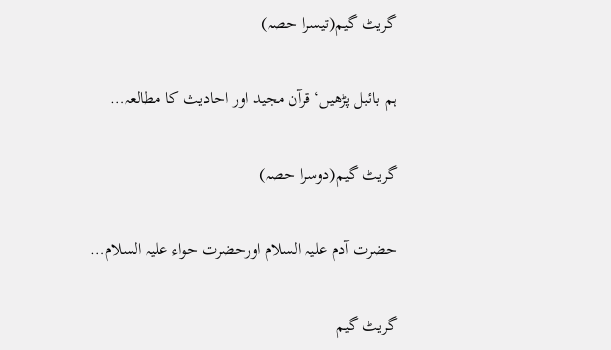گریٹ گیم(تیسرا حصہ)

ہم بائبل پڑھیں‘ قرآن مجید اور احادیث کا مطالعہ…

گریٹ گیم(دوسرا حصہ)

حضرت آدم علیہ السلام اورحضرت حواء علیہ السلام…

گریٹ گیم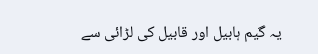یہ گیم ہابیل اور قابیل کی لڑائی سے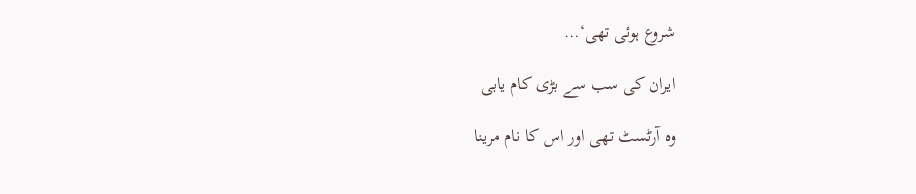شروع ہوئی تھی‘…

ایران کی سب سے بڑی کام یابی

وہ آرٹسٹ تھی اور اس کا نام مرینا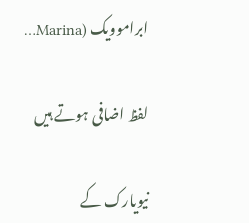ابراموویک (Marina…

لفظ اضافی ہوتے ہیں

نیویارک کے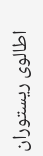اطالوی ریستوران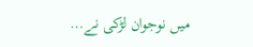میں نوجوان لڑکی نے…